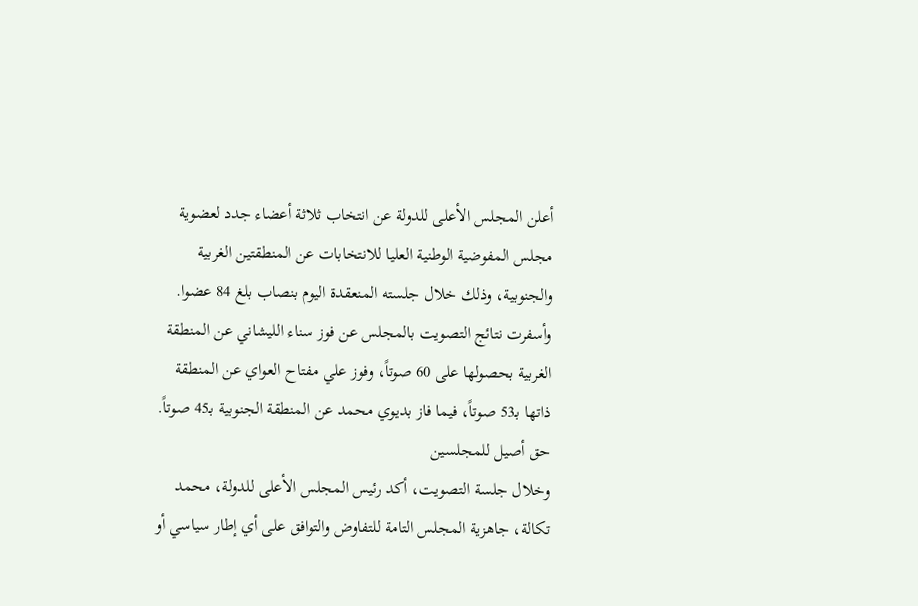أعلن المجلس الأعلى للدولة عن انتخاب ثلاثة أعضاء جدد لعضوية مجلس المفوضية الوطنية العليا للانتخابات عن المنطقتين الغربية والجنوبية، وذلك خلال جلسته المنعقدة اليوم بنصاب بلغ 84 عضوا.
وأسفرت نتائج التصويت بالمجلس عن فوز سناء الليشاني عن المنطقة الغربية بحصولها على 60 صوتاً، وفوز علي مفتاح العواي عن المنطقة ذاتها بـ53 صوتاً، فيما فاز بديوي محمد عن المنطقة الجنوبية بـ45 صوتاً.
حق أصيل للمجلسين
وخلال جلسة التصويت، أكد رئيس المجلس الأعلى للدولة، محمد تكالة، جاهزية المجلس التامة للتفاوض والتوافق على أي إطار سياسي أو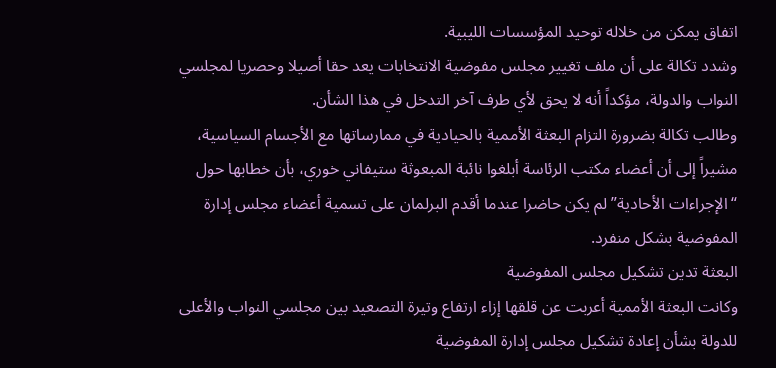اتفاق يمكن من خلاله توحيد المؤسسات الليبية.
وشدد تكالة على أن ملف تغيير مجلس مفوضية الانتخابات يعد حقا أصيلا وحصريا لمجلسي النواب والدولة، مؤكداً أنه لا يحق لأي طرف آخر التدخل في هذا الشأن.
وطالب تكالة بضرورة التزام البعثة الأممية بالحيادية في ممارساتها مع الأجسام السياسية، مشيراً إلى أن أعضاء مكتب الرئاسة أبلغوا نائبة المبعوثة ستيفاني خوري، بأن خطابها حول “الإجراءات الأحادية” لم يكن حاضرا عندما أقدم البرلمان على تسمية أعضاء مجلس إدارة المفوضية بشكل منفرد.
البعثة تدين تشكيل مجلس المفوضية
وكانت البعثة الأممية أعربت عن قلقها إزاء ارتفاع وتيرة التصعيد بين مجلسي النواب والأعلى للدولة بشأن إعادة تشكيل مجلس إدارة المفوضية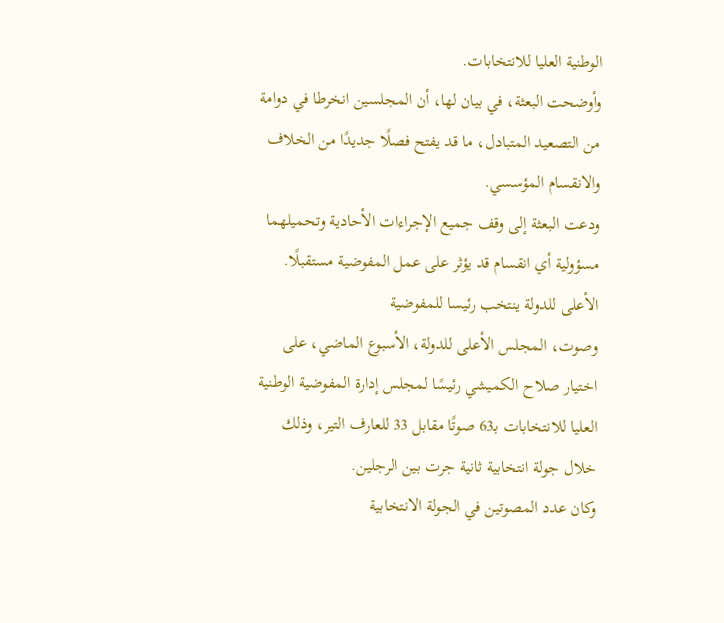الوطنية العليا للانتخابات.
وأوضحت البعثة، في بيان لها، أن المجلسين انخرطا في دوامة من التصعيد المتبادل، ما قد يفتح فصلًا جديدًا من الخلاف والانقسام المؤسسي.
ودعت البعثة إلى وقف جميع الإجراءات الأحادية وتحميلهما مسؤولية أي انقسام قد يؤثر على عمل المفوضية مستقبلًا.
الأعلى للدولة ينتخب رئيسا للمفوضية
وصوت، المجلس الأعلى للدولة، الأسبوع الماضي، على اختيار صلاح الكميشي رئيسًا لمجلس إدارة المفوضية الوطنية العليا للانتخابات بـ63 صوتًا مقابل 33 للعارف التير، وذلك خلال جولة انتخابية ثانية جرت بين الرجلين.
وكان عدد المصوتين في الجولة الانتخابية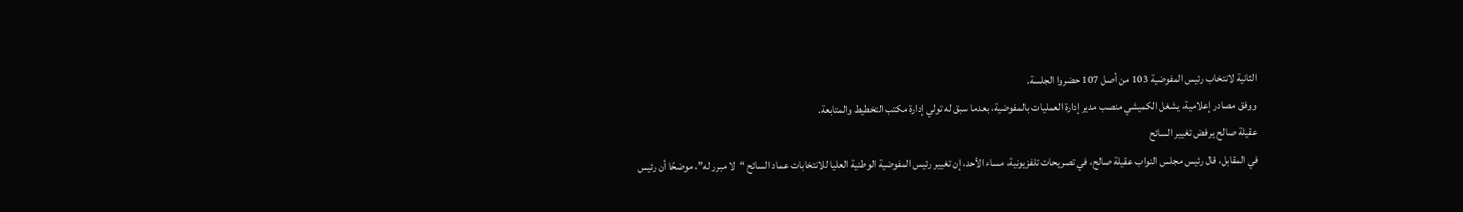الثانية لانتخاب رئيس المفوضية 103 من أصل 107 حضروا الجلسة.
ووفق مصادر إعلامية، يشغل الكميشي منصب مدير إدارة العمليات بالمفوضية، بعدما سبق له تولي إدارة مكتب التخطيط والمتابعة.
عقيلة صالح يرفض تغيير السائح
في المقابل، قال رئيس مجلس النواب عقيلة صالح، في تصريحات تلفزيونية، مساء الأحد، إن تغيير رئيس المفوضية الوطنية العليا للانتخابات عماد السائح “لا مبرر له”، موضحًا أن رئيس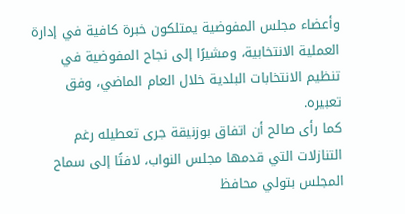وأعضاء مجلس المفوضية يمتلكون خبرة كافية في إدارة العملية الانتخابية، ومشيرًا إلى نجاح المفوضية في تنظيم الانتخابات البلدية خلال العام الماضي، وفق تعبيره.
كما رأى صالح أن اتفاق بوزنيقة جرى تعطيله رغم التنازلات التي قدمها مجلس النواب، لافتًا إلى سماح المجلس بتولي محافظ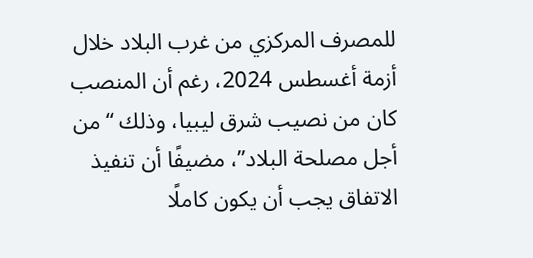للمصرف المركزي من غرب البلاد خلال أزمة أغسطس 2024، رغم أن المنصب كان من نصيب شرق ليبيا، وذلك “من أجل مصلحة البلاد”، مضيفًا أن تنفيذ الاتفاق يجب أن يكون كاملًا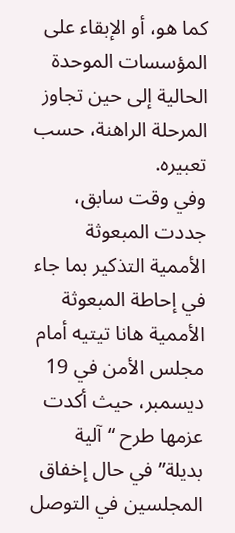كما هو، أو الإبقاء على المؤسسات الموحدة الحالية إلى حين تجاوز المرحلة الراهنة، حسب تعبيره.
وفي وقت سابق، جددت المبعوثة الأممية التذكير بما جاء في إحاطة المبعوثة الأممية هانا تيتيه أمام مجلس الأمن في 19 ديسمبر، حيث أكدت عزمها طرح “آلية بديلة” في حال إخفاق المجلسين في التوصل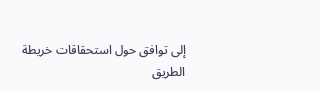إلى توافق حول استحقاقات خريطة الطريق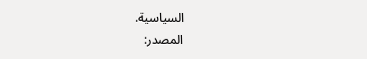السياسية.
المصدر: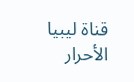قناة ليبيا الأحرار